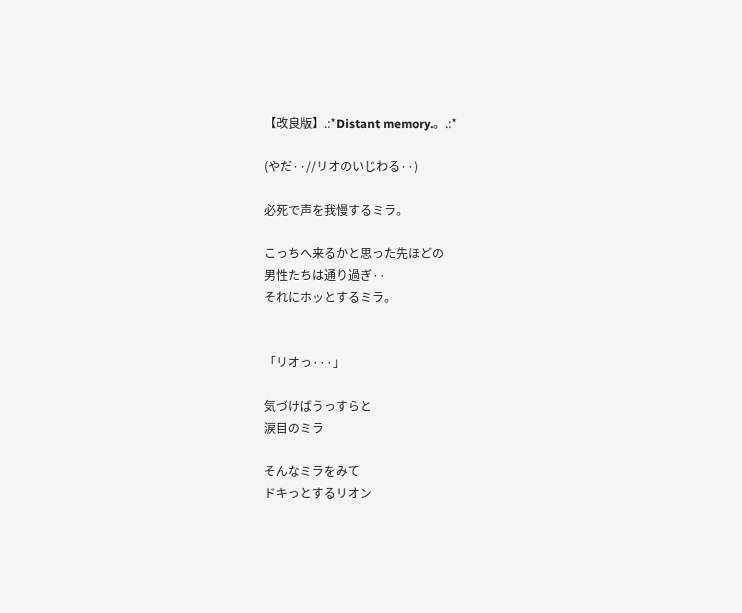【改良版】.:*Distant memory.。.:*

(やだ··//リオのいじわる··)

必死で声を我慢するミラ。

こっちへ来るかと思った先ほどの
男性たちは通り過ぎ··
それにホッとするミラ。


「リオっ···」

気づけばうっすらと
涙目のミラ

そんなミラをみて
ドキっとするリオン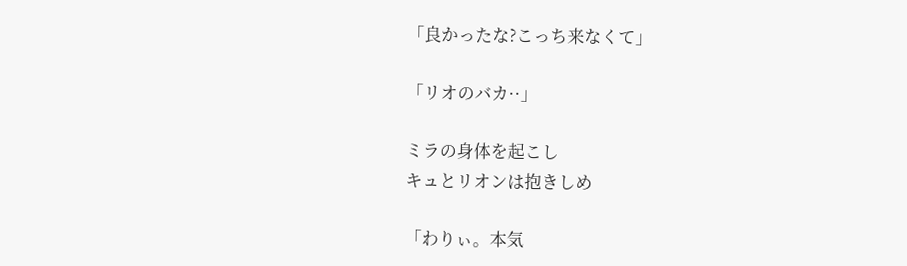「良かったな?こっち来なくて」

「リオのバカ··」

ミラの身体を起こし
キュとリオンは抱きしめ

「わりぃ。本気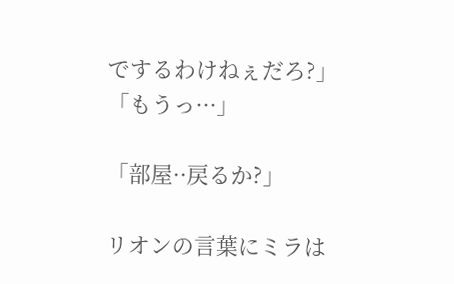でするわけねぇだろ?」
「もうっ···」

「部屋··戻るか?」

リオンの言葉にミラは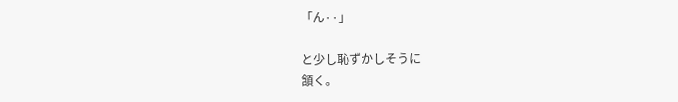「ん··」

と少し恥ずかしそうに
頷く。